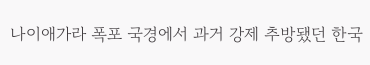나이애가라 폭포 국경에서 과거 강제 추방됐던 한국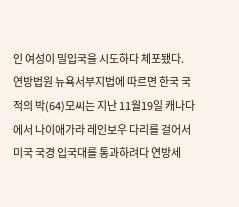인 여성이 밀입국을 시도하다 체포됐다.
연방법원 뉴욕서부지법에 따르면 한국 국적의 박(64)모씨는 지난 11월19일 캐나다에서 나이애가라 레인보우 다리를 걸어서 미국 국경 입국대를 통과하려다 연방세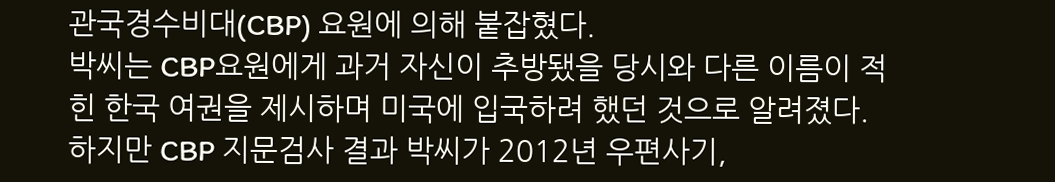관국경수비대(CBP) 요원에 의해 붙잡혔다.
박씨는 CBP요원에게 과거 자신이 추방됐을 당시와 다른 이름이 적힌 한국 여권을 제시하며 미국에 입국하려 했던 것으로 알려졌다. 하지만 CBP 지문검사 결과 박씨가 2012년 우편사기,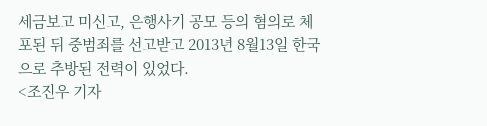세금보고 미신고, 은행사기 공모 등의 혐의로 체포된 뒤 중범죄를 선고받고 2013년 8월13일 한국으로 추방된 전력이 있었다.
<조진우 기자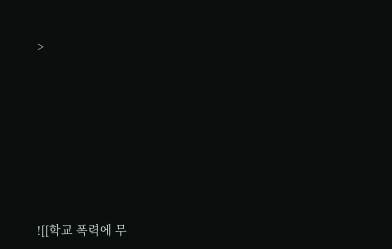>









![[학교 폭력에 무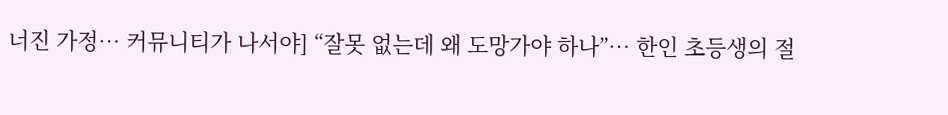너진 가정… 커뮤니티가 나서야] “잘못 없는데 왜 도망가야 하나”… 한인 초등생의 절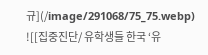규](/image/291068/75_75.webp)
![[집중진단/ 유학생들 한국 ‘유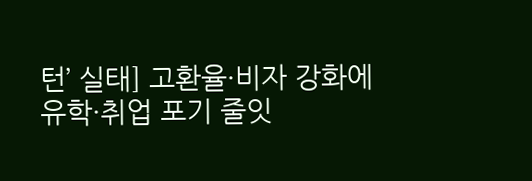턴’ 실태] 고환율·비자 강화에 유학·취업 포기 줄잇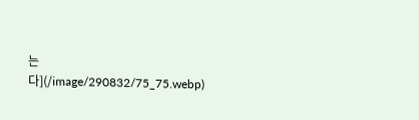는다](/image/290832/75_75.webp)